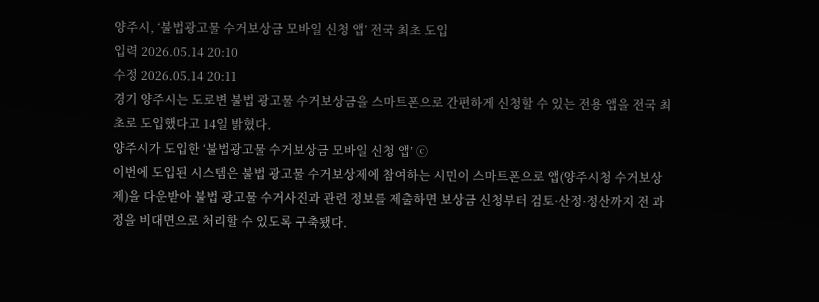양주시, ‘불법광고물 수거보상금 모바일 신청 앱’ 전국 최초 도입
입력 2026.05.14 20:10
수정 2026.05.14 20:11
경기 양주시는 도로변 불법 광고물 수거보상금을 스마트폰으로 간편하게 신청할 수 있는 전용 앱을 전국 최초로 도입했다고 14일 밝혔다.
양주시가 도입한 ‘불법광고물 수거보상금 모바일 신청 앱’ ⓒ
이번에 도입된 시스템은 불법 광고물 수거보상제에 참여하는 시민이 스마트폰으로 앱(양주시청 수거보상제)을 다운받아 불법 광고물 수거사진과 관련 정보를 제출하면 보상금 신청부터 검토·산정·정산까지 전 과정을 비대면으로 처리할 수 있도록 구축됐다.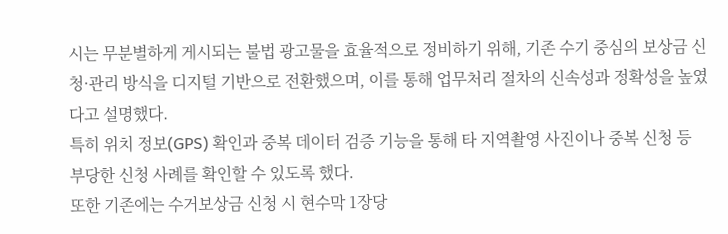시는 무분별하게 게시되는 불법 광고물을 효율적으로 정비하기 위해, 기존 수기 중심의 보상금 신청·관리 방식을 디지털 기반으로 전환했으며, 이를 통해 업무처리 절차의 신속성과 정확성을 높였다고 설명했다.
특히 위치 정보(GPS) 확인과 중복 데이터 검증 기능을 통해 타 지역촬영 사진이나 중복 신청 등 부당한 신청 사례를 확인할 수 있도록 했다.
또한 기존에는 수거보상금 신청 시 현수막 1장당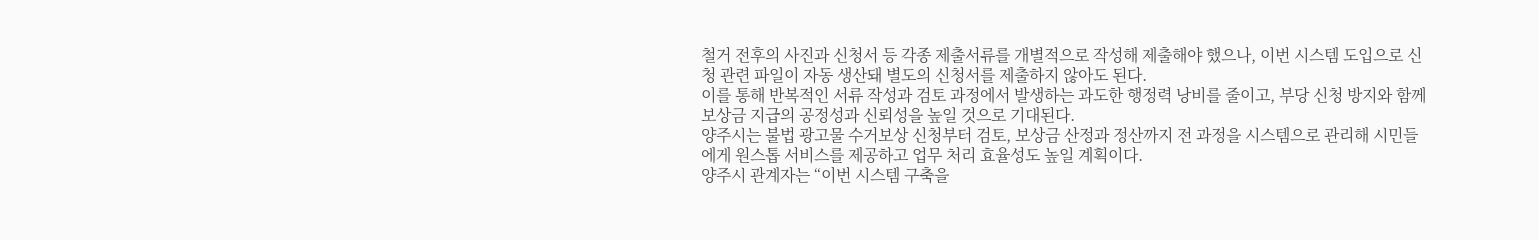철거 전후의 사진과 신청서 등 각종 제출서류를 개별적으로 작성해 제출해야 했으나, 이번 시스템 도입으로 신청 관련 파일이 자동 생산돼 별도의 신청서를 제출하지 않아도 된다.
이를 통해 반복적인 서류 작성과 검토 과정에서 발생하는 과도한 행정력 낭비를 줄이고, 부당 신청 방지와 함께 보상금 지급의 공정성과 신뢰성을 높일 것으로 기대된다.
양주시는 불법 광고물 수거보상 신청부터 검토, 보상금 산정과 정산까지 전 과정을 시스템으로 관리해 시민들에게 원스톱 서비스를 제공하고 업무 처리 효율성도 높일 계획이다.
양주시 관계자는 “이번 시스템 구축을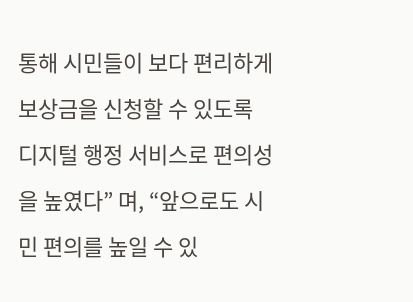통해 시민들이 보다 편리하게 보상금을 신청할 수 있도록 디지털 행정 서비스로 편의성을 높였다” 며, “앞으로도 시민 편의를 높일 수 있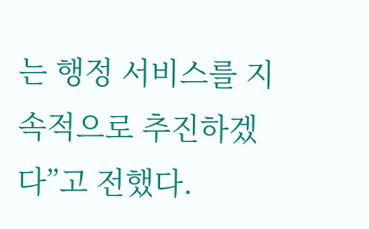는 행정 서비스를 지속적으로 추진하겠다”고 전했다.